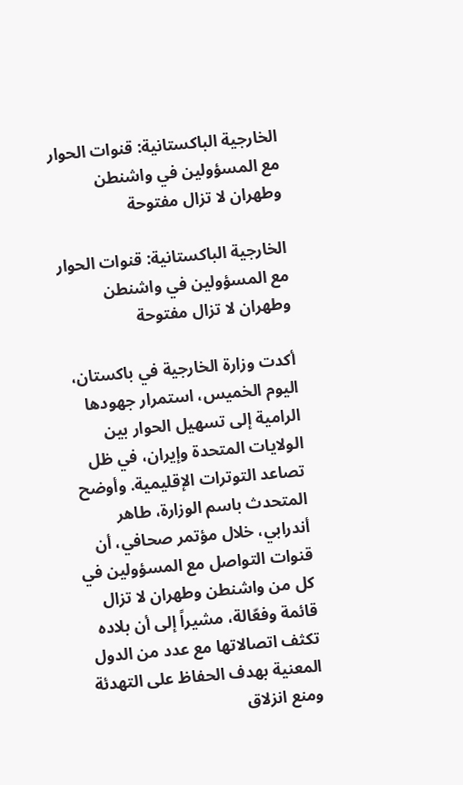الخارجية الباكستانية: قنوات الحوار مع المسؤولين في واشنطن وطهران لا تزال مفتوحة

الخارجية الباكستانية: قنوات الحوار مع المسؤولين في واشنطن وطهران لا تزال مفتوحة

أكدت وزارة الخارجية في باكستان، اليوم الخميس، استمرار جهودها الرامية إلى تسهيل الحوار بين الولايات المتحدة وإيران، في ظل تصاعد التوترات الإقليمية. وأوضح المتحدث باسم الوزارة، طاهر أندرابي، خلال مؤتمر صحافي، أن قنوات التواصل مع المسؤولين في كل من واشنطن وطهران لا تزال قائمة وفعّالة، مشيراً إلى أن بلاده تكثف اتصالاتها مع عدد من الدول المعنية بهدف الحفاظ على التهدئة ومنع انزلاق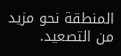المنطقة نحو مزيد من التصعيد.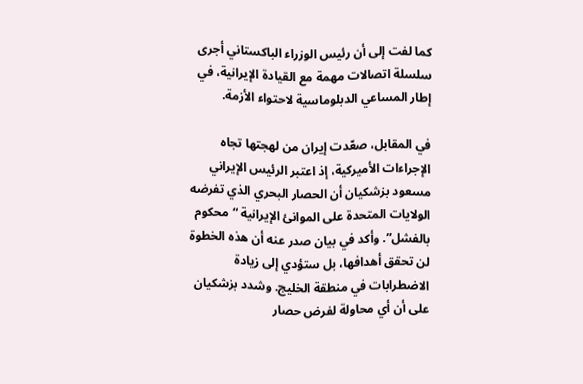كما لفت إلى أن رئيس الوزراء الباكستاني أجرى سلسلة اتصالات مهمة مع القيادة الإيرانية، في إطار المساعي الدبلوماسية لاحتواء الأزمة.

في المقابل، صعّدت إيران من لهجتها تجاه الإجراءات الأميركية، إذ اعتبر الرئيس الإيراني مسعود بزشكيان أن الحصار البحري الذي تفرضه الولايات المتحدة على الموانئ الإيرانية “محكوم بالفشل”. وأكد في بيان صدر عنه أن هذه الخطوة لن تحقق أهدافها، بل ستؤدي إلى زيادة الاضطرابات في منطقة الخليج. وشدد بزشكيان على أن أي محاولة لفرض حصار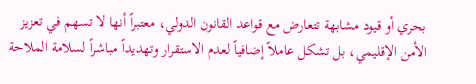بحري أو قيود مشابهة تتعارض مع قواعد القانون الدولي، معتبراً أنها لا تسهم في تعزيز الأمن الإقليمي، بل تشكل عاملاً إضافياً لعدم الاستقرار وتهديداً مباشراً لسلامة الملاحة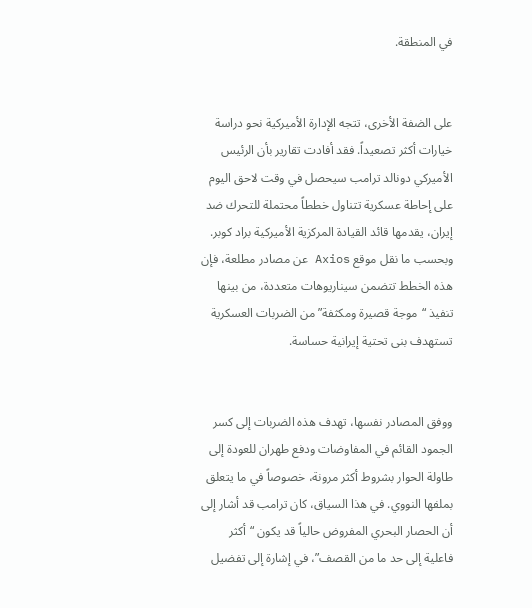في المنطقة.


على الضفة الأخرى، تتجه الإدارة الأميركية نحو دراسة خيارات أكثر تصعيداً. فقد أفادت تقارير بأن الرئيس الأميركي دونالد ترامب سيحصل في وقت لاحق اليوم على إحاطة عسكرية تتناول خططاً محتملة للتحرك ضد إيران، يقدمها قائد القيادة المركزية الأميركية براد كوبر. وبحسب ما نقل موقع Axios عن مصادر مطلعة، فإن هذه الخطط تتضمن سيناريوهات متعددة، من بينها تنفيذ “موجة قصيرة ومكثفة” من الضربات العسكرية تستهدف بنى تحتية إيرانية حساسة.


ووفق المصادر نفسها، تهدف هذه الضربات إلى كسر الجمود القائم في المفاوضات ودفع طهران للعودة إلى طاولة الحوار بشروط أكثر مرونة، خصوصاً في ما يتعلق بملفها النووي. في هذا السياق، كان ترامب قد أشار إلى أن الحصار البحري المفروض حالياً قد يكون “أكثر فاعلية إلى حد ما من القصف”، في إشارة إلى تفضيل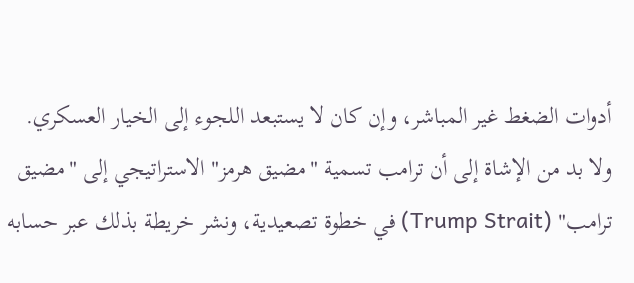أدوات الضغط غير المباشر، وإن كان لا يستبعد اللجوء إلى الخيار العسكري. ولا بد من الإشاة إلى أن ترامب تسمية "مضيق هرمز" الاستراتيجي إلى "مضيق ترامب" (Trump Strait) في خطوة تصعيدية، ونشر خريطة بذلك عبر حسابه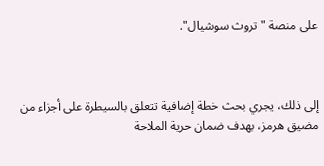على منصة "تروث سوشيال".



إلى ذلك، يجري بحث خطة إضافية تتعلق بالسيطرة على أجزاء من مضيق هرمز، بهدف ضمان حرية الملاحة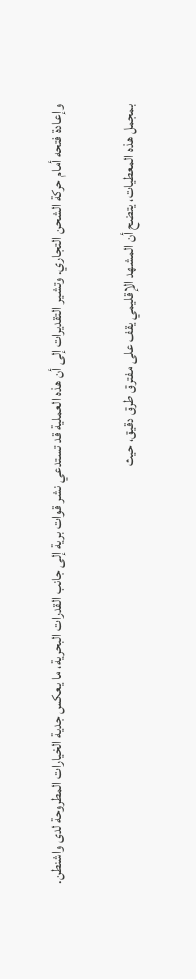وإعادة فتحه أمام حركة الشحن التجاري. وتشير التقديرات إلى أن هذه العملية قد تستدعي نشر قوات برية إلى جانب القدرات البحرية، ما يعكس جدية الخيارات المطروحة لدى واشنطن.

بمجمل هذه المعطيات، يتضح أن المشهد الإقليمي يقف على مفترق طرق دقيق، حيث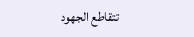تتقاطع الجهود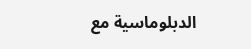الدبلوماسية مع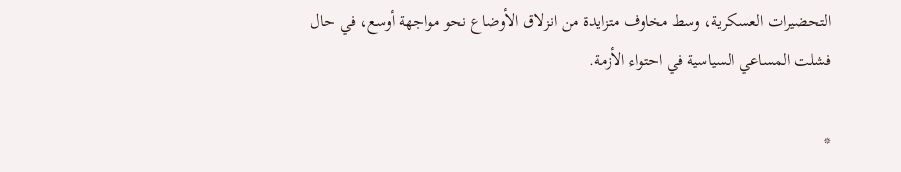التحضيرات العسكرية، وسط مخاوف متزايدة من انزلاق الأوضاع نحو مواجهة أوسع، في حال فشلت المساعي السياسية في احتواء الأزمة.

*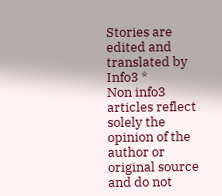Stories are edited and translated by Info3 *
Non info3 articles reflect solely the opinion of the author or original source and do not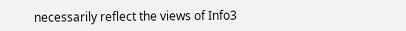necessarily reflect the views of Info3